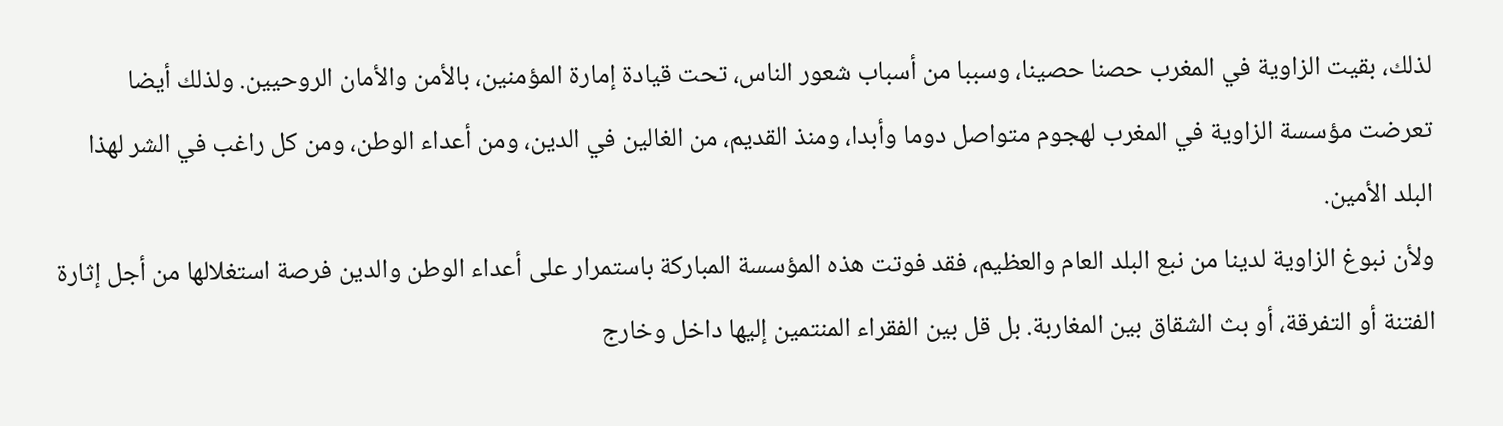لذلك، بقيت الزاوية في المغرب حصنا حصينا، وسببا من أسباب شعور الناس، تحت قيادة إمارة المؤمنين، بالأمن والأمان الروحيين. ولذلك أيضا تعرضت مؤسسة الزاوية في المغرب لهجوم متواصل دوما وأبدا، ومنذ القديم، من الغالين في الدين، ومن أعداء الوطن، ومن كل راغب في الشر لهذا البلد الأمين.
ولأن نبوغ الزاوية لدينا من نبع البلد العام والعظيم، فقد فوتت هذه المؤسسة المباركة باستمرار على أعداء الوطن والدين فرصة استغلالها من أجل إثارة الفتنة أو التفرقة، أو بث الشقاق بين المغاربة. بل قل بين الفقراء المنتمين إليها داخل وخارج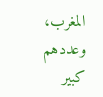المغرب، وعددهم كبير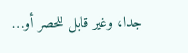جدا، وغير قابل للحصر أو…